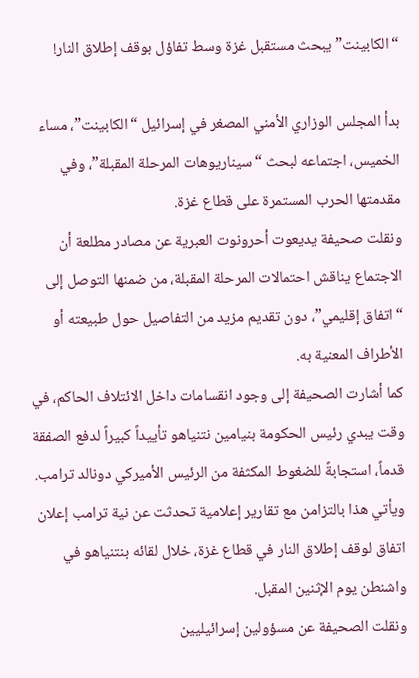“الكابينت” يبحث مستقبل غزة وسط تفاؤل بوقف إطلاق النار!

بدأ المجلس الوزاري الأمني المصغر في إسرائيل “الكابينت”، مساء الخميس، اجتماعه لبحث “سيناريوهات المرحلة المقبلة”، وفي مقدمتها الحرب المستمرة على قطاع غزة.
ونقلت صحيفة يديعوت أحرونوت العبرية عن مصادر مطلعة أن الاجتماع يناقش احتمالات المرحلة المقبلة، من ضمنها التوصل إلى “اتفاق إقليمي”، دون تقديم مزيد من التفاصيل حول طبيعته أو الأطراف المعنية به.
كما أشارت الصحيفة إلى وجود انقسامات داخل الائتلاف الحاكم، في وقت يبدي رئيس الحكومة بنيامين نتنياهو تأييداً كبيراً لدفع الصفقة قدماً، استجابةً للضغوط المكثفة من الرئيس الأميركي دونالد ترامب.
ويأتي هذا بالتزامن مع تقارير إعلامية تحدثت عن نية ترامب إعلان اتفاق لوقف إطلاق النار في قطاع غزة، خلال لقائه بنتنياهو في واشنطن يوم الإثنين المقبل.
ونقلت الصحيفة عن مسؤولين إسرائيليين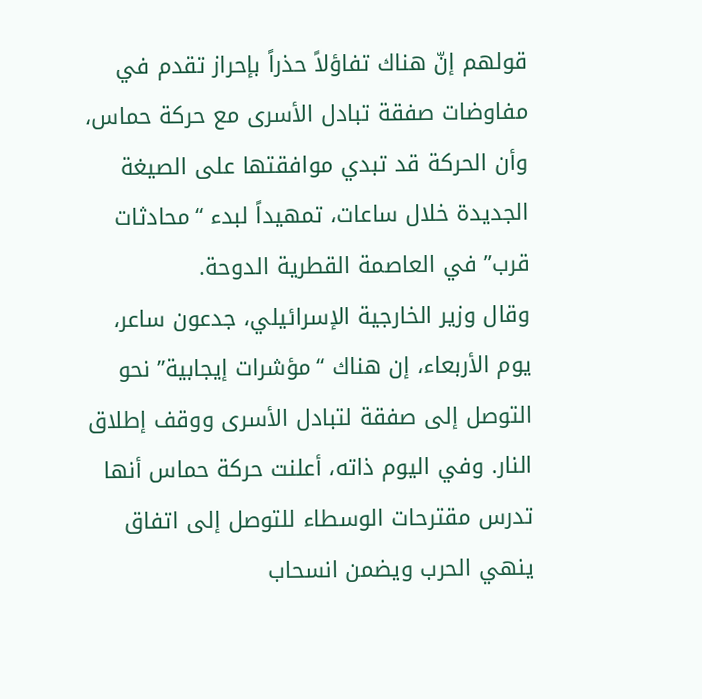قولهم إنّ هناك تفاؤلاً حذراً بإحراز تقدم في مفاوضات صفقة تبادل الأسرى مع حركة حماس، وأن الحركة قد تبدي موافقتها على الصيغة الجديدة خلال ساعات، تمهيداً لبدء “محادثات قرب” في العاصمة القطرية الدوحة.
وقال وزير الخارجية الإسرائيلي، جدعون ساعر، يوم الأربعاء، إن هناك “مؤشرات إيجابية” نحو التوصل إلى صفقة لتبادل الأسرى ووقف إطلاق النار. وفي اليوم ذاته، أعلنت حركة حماس أنها تدرس مقترحات الوسطاء للتوصل إلى اتفاق ينهي الحرب ويضمن انسحاب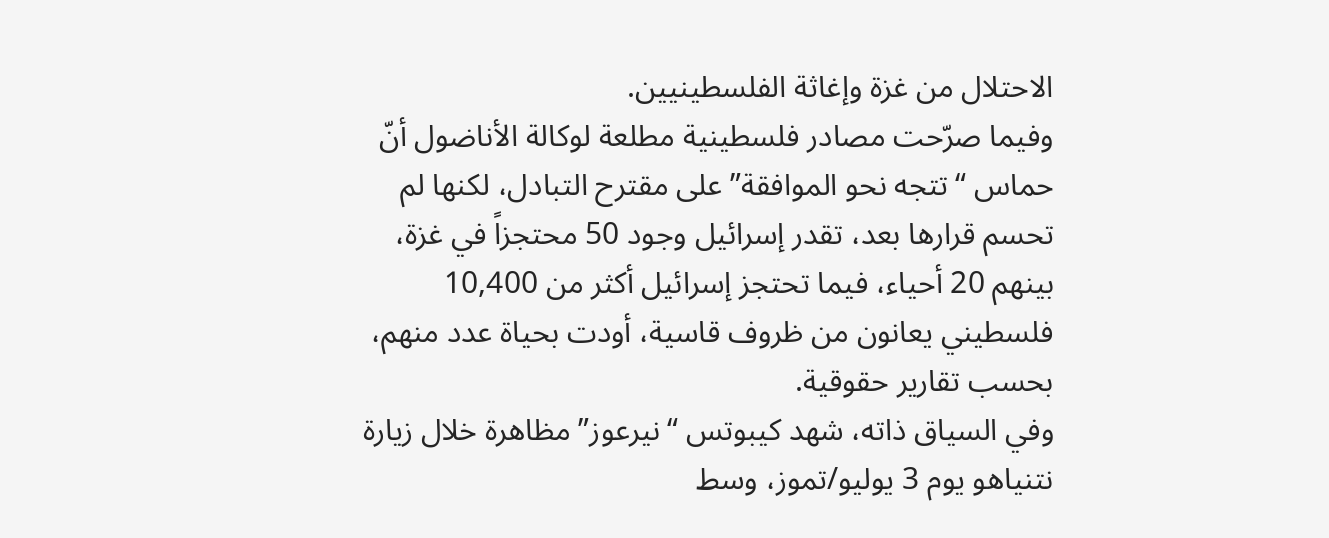الاحتلال من غزة وإغاثة الفلسطينيين.
وفيما صرّحت مصادر فلسطينية مطلعة لوكالة الأناضول أنّ حماس “تتجه نحو الموافقة” على مقترح التبادل، لكنها لم تحسم قرارها بعد، تقدر إسرائيل وجود 50 محتجزاً في غزة، بينهم 20 أحياء، فيما تحتجز إسرائيل أكثر من 10,400 فلسطيني يعانون من ظروف قاسية، أودت بحياة عدد منهم، بحسب تقارير حقوقية.
وفي السياق ذاته، شهد كيبوتس “نيرعوز” مظاهرة خلال زيارة نتنياهو يوم 3 يوليو/تموز، وسط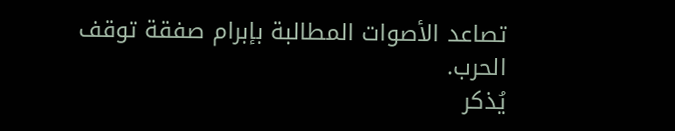تصاعد الأصوات المطالبة بإبرام صفقة توقف الحرب.
يُذكر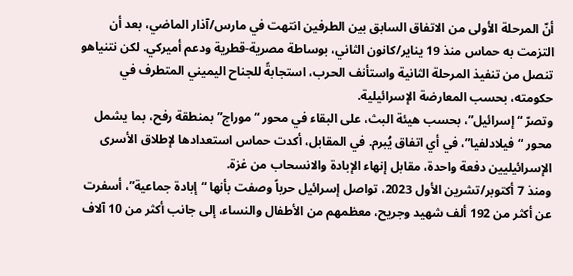أنّ المرحلة الأولى من الاتفاق السابق بين الطرفين انتهت في مارس/آذار الماضي، بعد أن التزمت به حماس منذ 19 يناير/كانون الثاني، بوساطة مصرية-قطرية ودعم أميركي. لكن نتنياهو تنصل من تنفيذ المرحلة الثانية واستأنف الحرب، استجابةً للجناح اليميني المتطرف في حكومته، بحسب المعارضة الإسرائيلية.
وتصرّ “إسرائيل”، بحسب هيئة البث، على البقاء في محور “موراج” بمنطقة رفح، بما يشمل محور “فيلادلفيا”، في أي اتفاق يُبرم. في المقابل، أكدت حماس استعدادها لإطلاق الأسرى الإسرائيليين دفعة واحدة، مقابل إنهاء الإبادة والانسحاب من غزة.
ومنذ 7 أكتوبر/تشرين الأول 2023، تواصل إسرائيل حرباً وصفت بأنها “إبادة جماعية”، أسفرت عن أكثر من 192 ألف شهيد وجريح، معظمهم من الأطفال والنساء، إلى جانب أكثر من 10 آلاف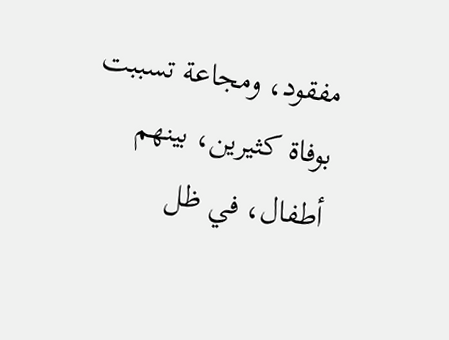مفقود، ومجاعة تسببت بوفاة كثيرين، بينهم أطفال، في ظل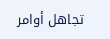تجاهل أوامر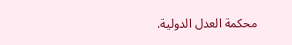محكمة العدل الدولية.